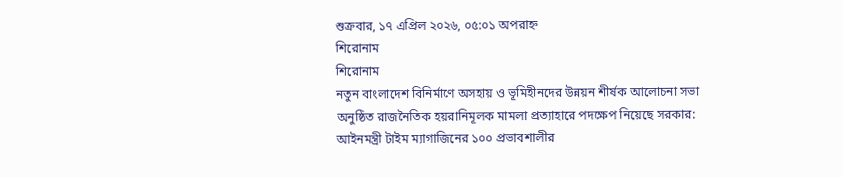শুক্রবার, ১৭ এপ্রিল ২০২৬, ০৫:০১ অপরাহ্ন
শিরোনাম
শিরোনাম
নতুন বাংলাদেশ বিনির্মাণে অসহায় ও ভূমিহীনদের উন্নয়ন শীর্ষক আলোচনা সভা অনুষ্ঠিত রাজনৈতিক হয়রানিমূলক মামলা প্রত্যাহারে পদক্ষেপ নিয়েছে সরকার: আইনমন্ত্রী টাইম ম্যাগাজিনের ১০০ প্রভাবশালীর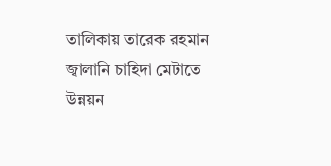তালিকায় তারেক রহমান জ্বালানি চাহিদা মেটাতে উন্নয়ন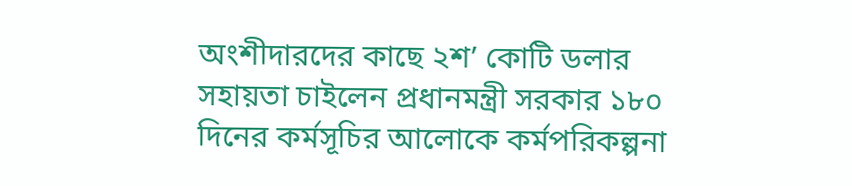অংশীদারদের কাছে ২শ’ কোটি ডলার সহায়তা চাইলেন প্রধানমন্ত্রী সরকার ১৮০ দিনের কর্মসূচির আলোকে কর্মপরিকল্পনা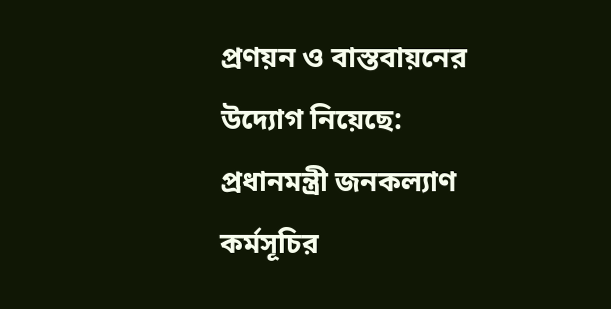প্রণয়ন ও বাস্তবায়নের উদ্যোগ নিয়েছে: প্রধানমন্ত্রী জনকল্যাণ কর্মসূচির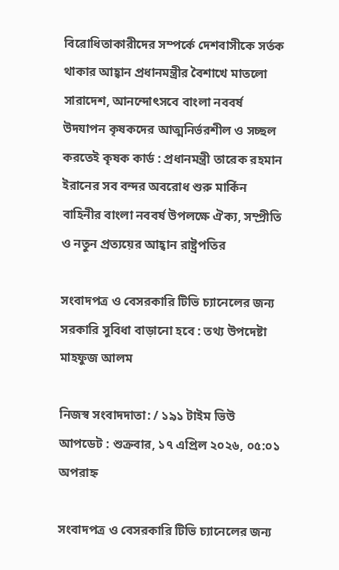বিরোধিতাকারীদের সম্পর্কে দেশবাসীকে সর্তক থাকার আহ্বান প্রধানমন্ত্রীর বৈশাখে মাতলো সারাদেশ, আনন্দোৎসবে বাংলা নববর্ষ উদযাপন কৃষকদের আত্মনির্ভরশীল ও সচ্ছল করতেই কৃষক কার্ড : প্রধানমন্ত্রী তারেক রহমান ইরানের সব বন্দর অবরোধ শুরু মার্কিন বাহিনীর বাংলা নববর্ষ উপলক্ষে ঐক্য, সম্প্রীতি ও নতুন প্রত্যয়ের আহ্বান রাষ্ট্রপতির

সংবাদপত্র ও বেসরকারি টিভি চ্যানেলের জন্য সরকারি সুবিধা বাড়ানো হবে : তথ্য উপদেষ্টা মাহফুজ আলম

নিজস্ব সংবাদদাতা: / ১৯১ টাইম ভিউ
আপডেট : শুক্রবার, ১৭ এপ্রিল ২০২৬, ০৫:০১ অপরাহ্ন

সংবাদপত্র ও বেসরকারি টিভি চ্যানেলের জন্য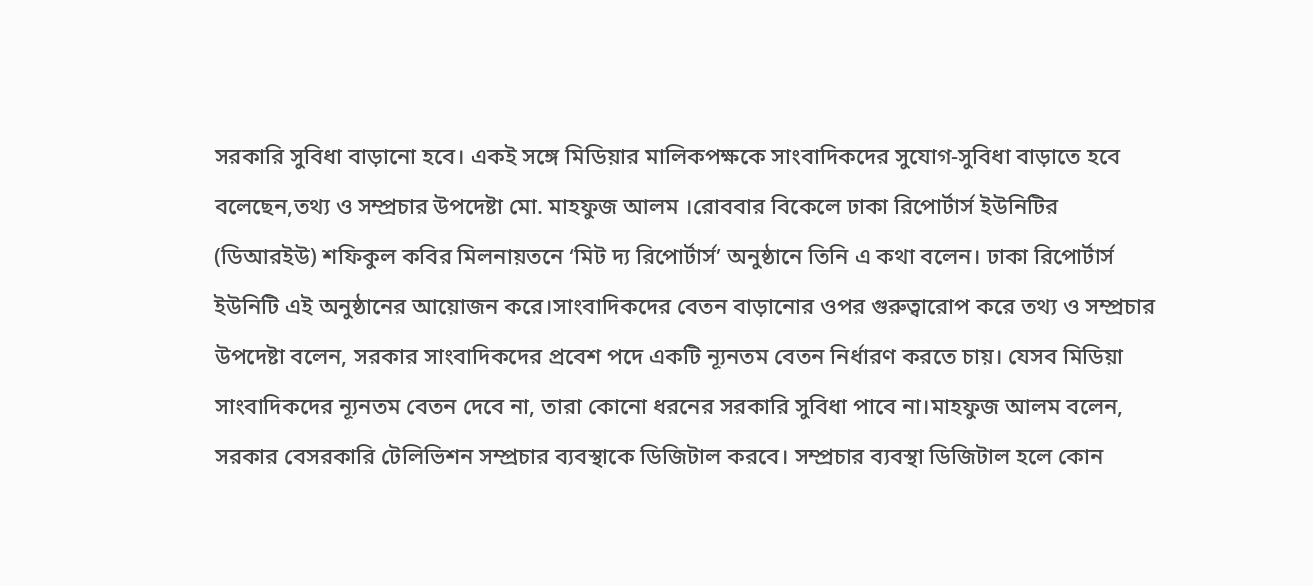সরকারি সুবিধা বাড়ানো হবে। একই সঙ্গে মিডিয়ার মালিকপক্ষকে সাংবাদিকদের সুযোগ-সুবিধা বাড়াতে হবে বলেছেন,তথ্য ও সম্প্রচার উপদেষ্টা মো. মাহফুজ আলম ।রোববার বিকেলে ঢাকা রিপোর্টার্স ইউনিটির (ডিআরইউ) শফিকুল কবির মিলনায়তনে ‘মিট দ্য রিপোর্টার্স’ অনুষ্ঠানে তিনি এ কথা বলেন। ঢাকা রিপোর্টার্স ইউনিটি এই অনুষ্ঠানের আয়োজন করে।সাংবাদিকদের বেতন বাড়ানোর ওপর গুরুত্বারোপ করে তথ্য ও সম্প্রচার উপদেষ্টা বলেন, সরকার সাংবাদিকদের প্রবেশ পদে একটি ন্যূনতম বেতন নির্ধারণ করতে চায়। যেসব মিডিয়া সাংবাদিকদের ন্যূনতম বেতন দেবে না, তারা কোনো ধরনের সরকারি সুবিধা পাবে না।মাহফুজ আলম বলেন, সরকার বেসরকারি টেলিভিশন সম্প্রচার ব্যবস্থাকে ডিজিটাল করবে। সম্প্রচার ব্যবস্থা ডিজিটাল হলে কোন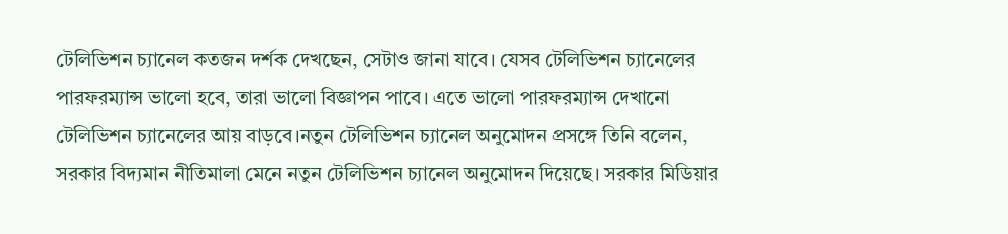টেলিভিশন চ্যানেল কতজন দর্শক দেখছেন, সেটাও জানা যাবে। যেসব টেলিভিশন চ্যানেলের পারফরম্যান্স ভালো হবে, তারা ভালো বিজ্ঞাপন পাবে। এতে ভালো পারফরম্যান্স দেখানো টেলিভিশন চ্যানেলের আয় বাড়বে।নতুন টেলিভিশন চ্যানেল অনুমোদন প্রসঙ্গে তিনি বলেন, সরকার বিদ্যমান নীতিমালা মেনে নতুন টেলিভিশন চ্যানেল অনুমোদন দিয়েছে। সরকার মিডিয়ার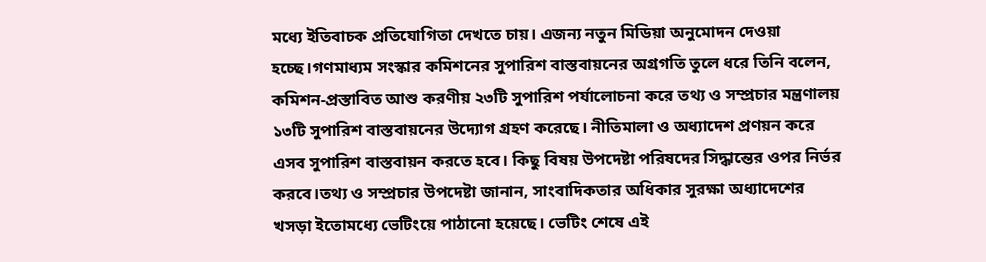মধ্যে ইতিবাচক প্রতিযোগিতা দেখতে চায়। এজন্য নতুন মিডিয়া অনুমোদন দেওয়া হচ্ছে।গণমাধ্যম সংস্কার কমিশনের সুপারিশ বাস্তবায়নের অগ্রগতি তুলে ধরে তিনি বলেন, কমিশন-প্রস্তাবিত আশু করণীয় ২৩টি সুপারিশ পর্যালোচনা করে তথ্য ও সম্প্রচার মন্ত্রণালয় ১৩টি সুপারিশ বাস্তবায়নের উদ্যোগ গ্রহণ করেছে। নীতিমালা ও অধ্যাদেশ প্রণয়ন করে এসব সুপারিশ বাস্তবায়ন করতে হবে। কিছু বিষয় উপদেষ্টা পরিষদের সিদ্ধান্তের ওপর নির্ভর করবে।তথ্য ও সম্প্রচার উপদেষ্টা জানান, সাংবাদিকতার অধিকার সুরক্ষা অধ্যাদেশের খসড়া ইতোমধ্যে ভেটিংয়ে পাঠানো হয়েছে। ভেটিং শেষে এই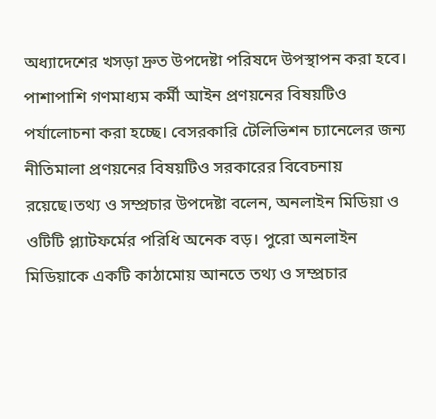অধ্যাদেশের খসড়া দ্রুত উপদেষ্টা পরিষদে উপস্থাপন করা হবে। পাশাপাশি গণমাধ্যম কর্মী আইন প্রণয়নের বিষয়টিও পর্যালোচনা করা হচ্ছে। বেসরকারি টেলিভিশন চ্যানেলের জন্য নীতিমালা প্রণয়নের বিষয়টিও সরকারের বিবেচনায় রয়েছে।তথ্য ও সম্প্রচার উপদেষ্টা বলেন, অনলাইন মিডিয়া ও ওটিটি প্ল্যাটফর্মের পরিধি অনেক বড়। পুরো অনলাইন মিডিয়াকে একটি কাঠামোয় আনতে তথ্য ও সম্প্রচার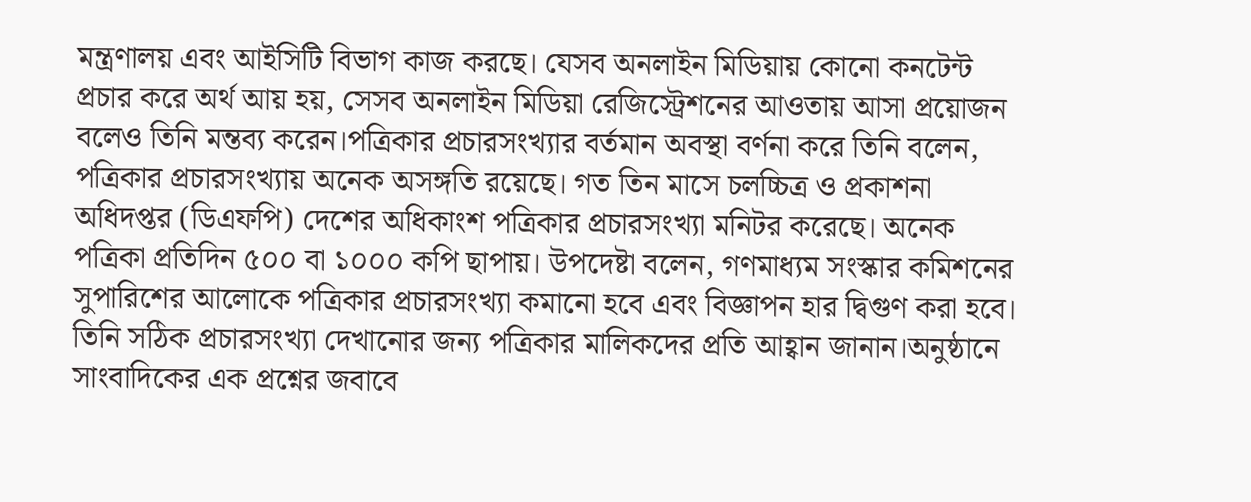মন্ত্রণালয় এবং আইসিটি বিভাগ কাজ করছে। যেসব অনলাইন মিডিয়ায় কোনো কনটেন্ট প্রচার করে অর্থ আয় হয়, সেসব অনলাইন মিডিয়া রেজিস্ট্রেশনের আওতায় আসা প্রয়োজন বলেও তিনি মন্তব্য করেন।পত্রিকার প্রচারসংখ্যার বর্তমান অবস্থা বর্ণনা করে তিনি বলেন, পত্রিকার প্রচারসংখ্যায় অনেক অসঙ্গতি রয়েছে। গত তিন মাসে চলচ্চিত্র ও প্রকাশনা অধিদপ্তর (ডিএফপি) দেশের অধিকাংশ পত্রিকার প্রচারসংখ্যা মনিটর করেছে। অনেক পত্রিকা প্রতিদিন ৫০০ বা ১০০০ কপি ছাপায়। উপদেষ্টা বলেন, গণমাধ্যম সংস্কার কমিশনের সুপারিশের আলোকে পত্রিকার প্রচারসংখ্যা কমানো হবে এবং বিজ্ঞাপন হার দ্বিগুণ করা হবে। তিনি সঠিক প্রচারসংখ্যা দেখানোর জন্য পত্রিকার মালিকদের প্রতি আহ্বান জানান।অনুষ্ঠানে সাংবাদিকের এক প্রশ্নের জবাবে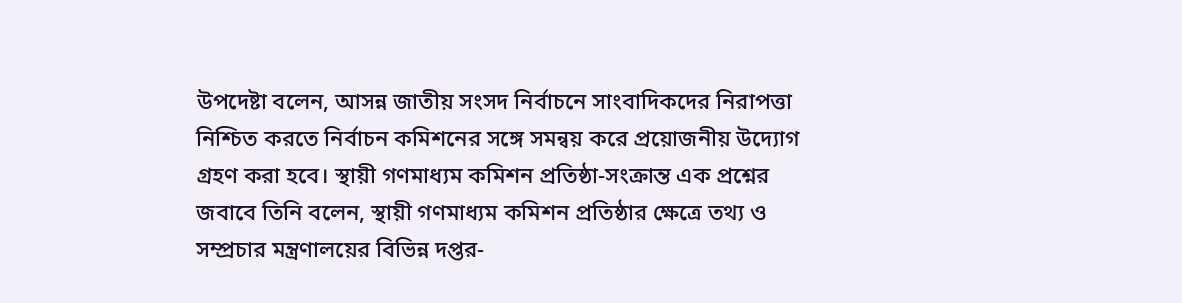উপদেষ্টা বলেন, আসন্ন জাতীয় সংসদ নির্বাচনে সাংবাদিকদের নিরাপত্তা নিশ্চিত করতে নির্বাচন কমিশনের সঙ্গে সমন্বয় করে প্রয়োজনীয় উদ্যোগ গ্রহণ করা হবে। স্থায়ী গণমাধ্যম কমিশন প্রতিষ্ঠা-সংক্রান্ত এক প্রশ্নের জবাবে তিনি বলেন, স্থায়ী গণমাধ্যম কমিশন প্রতিষ্ঠার ক্ষেত্রে তথ্য ও সম্প্রচার মন্ত্রণালয়ের বিভিন্ন দপ্তর-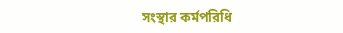সংস্থার কর্মপরিধি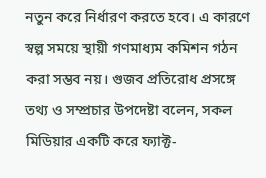নতুন করে নির্ধারণ করতে হবে। এ কারণে স্বল্প সময়ে স্থায়ী গণমাধ্যম কমিশন গঠন করা সম্ভব নয়। গুজব প্রতিরোধ প্রসঙ্গে তথ্য ও সম্প্রচার উপদেষ্টা বলেন, সকল মিডিয়ার একটি করে ফ্যাক্ট-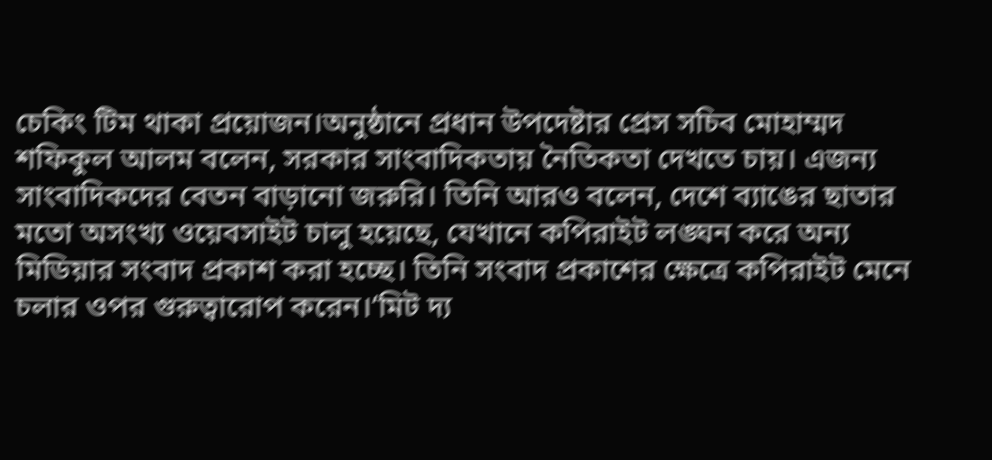চেকিং টিম থাকা প্রয়োজন।অনুষ্ঠানে প্রধান উপদেষ্টার প্রেস সচিব মোহাম্মদ শফিকুল আলম বলেন, সরকার সাংবাদিকতায় নৈতিকতা দেখতে চায়। এজন্য সাংবাদিকদের বেতন বাড়ানো জরুরি। তিনি আরও বলেন, দেশে ব্যাঙের ছাতার মতো অসংখ্য ওয়েবসাইট চালু হয়েছে, যেখানে কপিরাইট লঙ্ঘন করে অন্য মিডিয়ার সংবাদ প্রকাশ করা হচ্ছে। তিনি সংবাদ প্রকাশের ক্ষেত্রে কপিরাইট মেনে চলার ওপর গুরুত্বারোপ করেন।‘মিট দ্য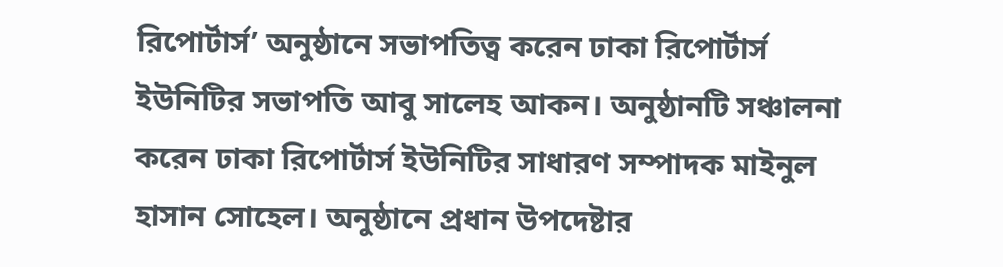রিপোর্টার্স’ অনুষ্ঠানে সভাপতিত্ব করেন ঢাকা রিপোর্টার্স ইউনিটির সভাপতি আবু সালেহ আকন। অনুষ্ঠানটি সঞ্চালনা করেন ঢাকা রিপোর্টার্স ইউনিটির সাধারণ সম্পাদক মাইনুল হাসান সোহেল। অনুষ্ঠানে প্রধান উপদেষ্টার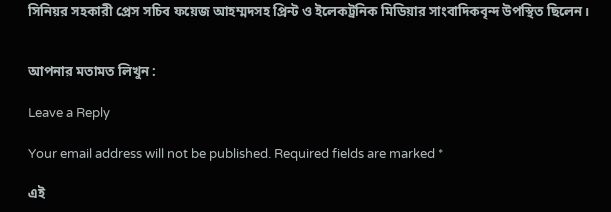সিনিয়র সহকারী প্রেস সচিব ফয়েজ আহম্মদসহ প্রিন্ট ও ইলেকট্রনিক মিডিয়ার সাংবাদিকবৃন্দ উপস্থিত ছিলেন।


আপনার মতামত লিখুন :

Leave a Reply

Your email address will not be published. Required fields are marked *

এই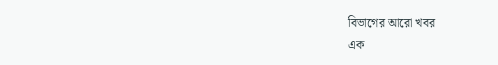বিভাগের আরো খবর
এক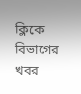ক্লিকে বিভাগের খবর